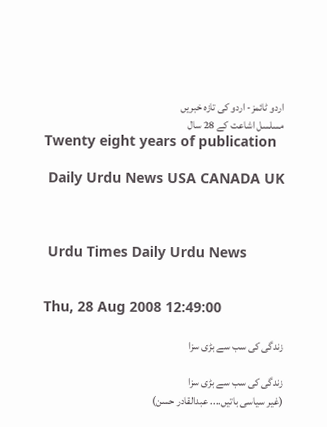اردو ٹائمز- اردو کی تازہ خبریں
مسلسل اشاعت کے 28 سال
Twenty eight years of publication

 Daily Urdu News USA CANADA UK



 Urdu Times Daily Urdu News


Thu, 28 Aug 2008 12:49:00

زندگی کی سب سے بڑی سزا

زندگی کی سب سے بڑی سزا
(غیر سیاسی باتیں.... عبدالقادر حسن)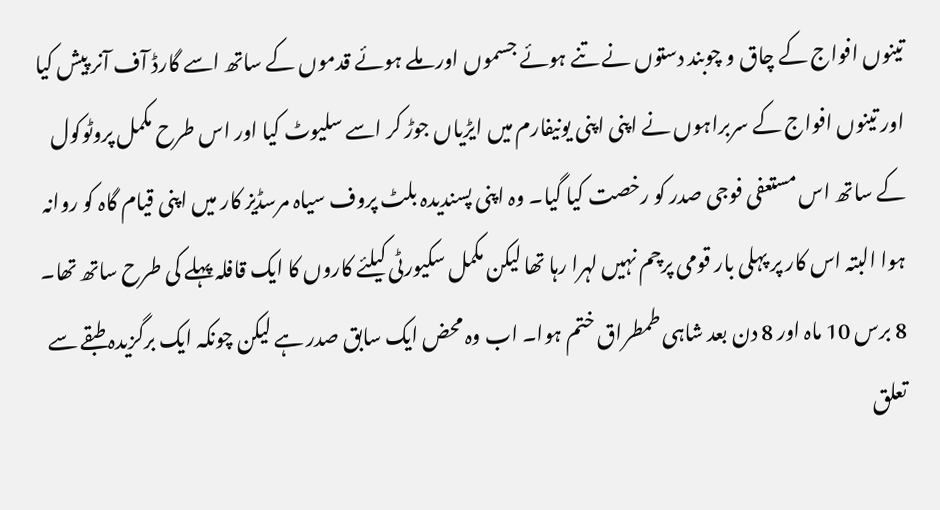تینوں افواج کے چاق و چوبند دستوں نے تنے ہوئے جسموں اور ملے ہوئے قدموں کے ساتھ اسے گارڈ آف آنر پیش کیا اور تینوں افواج کے سربراہوں نے اپنی اپنی یونیفارم میں ایڑیاں جوڑ کر اسے سلیوٹ کیا اور اس طرح مکمل پروٹوکول کے ساتھ اس مستعفی فوجی صدر کو رخصت کیا گیا۔ وہ اپنی پسندیدہ بلٹ پروف سیاہ مرسڈیز کار میں اپنی قیام گاہ کو روانہ ہوا البتہ اس کار پر پہلی بار قومی پرچم نہیں لہرا رہا تھا لیکن مکمل سکیورٹی کیلئے کاروں کا ایک قافلہ پہلے کی طرح ساتھ تھا۔ 8 برس 10 ماہ اور 8 دن بعد شاہی طمطراق ختم ہوا۔ اب وہ محض ایک سابق صدر ہے لیکن چونکہ ایک برگزیدہ طبقے سے تعلق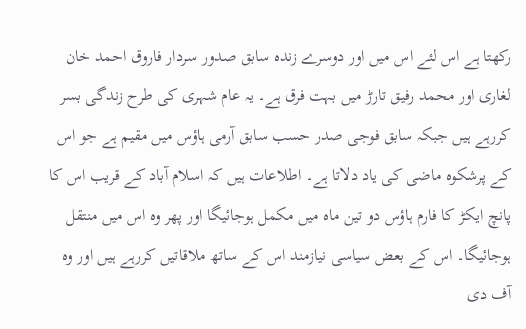رکھتا ہے اس لئے اس میں اور دوسرے زندہ سابق صدور سردار فاروق احمد خان لغاری اور محمد رفیق تارڑ میں بہت فرق ہے۔ یہ عام شہری کی طرح زندگی بسر کررہے ہیں جبکہ سابق فوجی صدر حسب سابق آرمی ہاؤس میں مقیم ہے جو اس کے پرشکوہ ماضی کی یاد دلاتا ہے۔ اطلاعات ہیں کہ اسلام آباد کے قریب اس کا پانچ ایکڑ کا فارم ہاؤس دو تین ماہ میں مکمل ہوجائیگا اور پھر وہ اس میں منتقل ہوجائیگا۔ اس کے بعض سیاسی نیازمند اس کے ساتھ ملاقاتیں کررہے ہیں اور وہ آف دی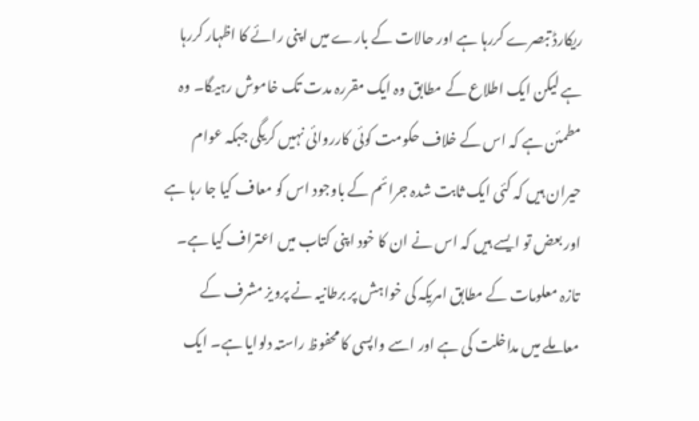ریکارڈ تبصرے کررہا ہے اور حالات کے بارے میں اپنی رائے کا اظہار کررہا ہے لیکن ایک اطلاع کے مطابق وہ ایک مقررہ مدت تک خاموش رہیگا۔ وہ مطمئن ہے کہ اس کے خلاف حکومت کوئی کارروائی نہیں کریگی جبکہ عوام حیران ہیں کہ کئی ایک ثابت شدہ جرائم کے باوجود اس کو معاف کیا جا رہا ہے اور بعض تو ایسے ہیں کہ اس نے ان کا خود اپنی کتاب میں اعتراف کیا ہے۔ تازہ معلومات کے مطابق امریکہ کی خواہش پر برطانیہ نے پرویز مشرف کے معاملے میں مداخلت کی ہے اور اسے واپسی کا محفوظ راستہ دلوایا ہے۔ ایک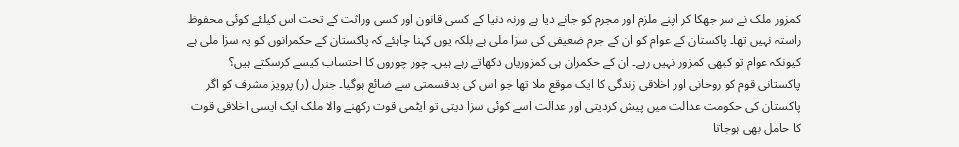کمزور ملک نے سر جھکا کر اپنے ملزم اور مجرم کو جانے دیا ہے ورنہ دنیا کے کسی قانون اور کسی وراثت کے تحت اس کیلئے کوئی محفوظ راستہ نہیں تھا۔ پاکستان کے عوام کو ان کے جرم ضعیفی کی سزا ملی ہے بلکہ یوں کہنا چاہئے کہ پاکستان کے حکمرانوں کو یہ سزا ملی ہے کیونکہ عوام تو کبھی کمزور نہیں رہے۔ ان کے حکمران ہی کمزوریاں دکھاتے رہے ہیں۔ چور چوروں کا احتساب کیسے کرسکتے ہیں؟
پاکستانی قوم کو روحانی اور اخلاقی زندگی کا ایک موقع ملا تھا جو اس کی بدقسمتی سے ضائع ہوگیا۔ جنرل (ر) پرویز مشرف کو اگر پاکستان کی حکومت عدالت میں پیش کردیتی اور عدالت اسے کوئی سزا دیتی تو ایٹمی قوت رکھنے والا ملک ایک ایسی اخلاقی قوت کا حامل بھی ہوجاتا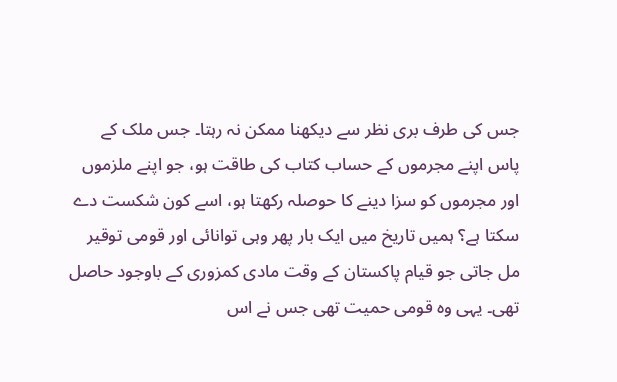جس کی طرف بری نظر سے دیکھنا ممکن نہ رہتا۔ جس ملک کے پاس اپنے مجرموں کے حساب کتاب کی طاقت ہو، جو اپنے ملزموں اور مجرموں کو سزا دینے کا حوصلہ رکھتا ہو، اسے کون شکست دے سکتا ہے؟ ہمیں تاریخ میں ایک بار پھر وہی توانائی اور قومی توقیر مل جاتی جو قیام پاکستان کے وقت مادی کمزوری کے باوجود حاصل تھی۔ یہی وہ قومی حمیت تھی جس نے اس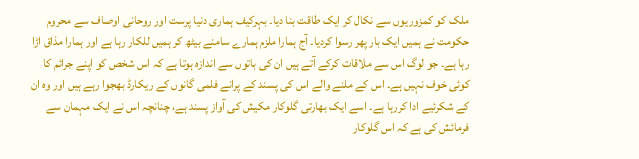ملک کو کمزوریوں سے نکال کر ایک طاقت بنا دیا۔ بہرکیف ہماری دنیا پرست اور روحانی اوصاف سے محروم حکومت نے ہمیں ایک بار پھر رسوا کردیا۔ آج ہمارا ملزم ہمارے سامنے بیٹھ کر ہمیں للکار رہا ہے اور ہمارا مذاق اڑا رہا ہے۔ جو لوگ اس سے ملاقات کرکے آتے ہیں ان کی باتوں سے اندازہ ہوتا ہے کہ اس شخص کو اپنے جرائم کا کوئی خوف نہیں ہے۔ اس کے ملنے والے اس کی پسند کے پرانے فلمی گانوں کے ریکارڈ بھجوا رہے ہیں اور وہ ان کے شکرئیے ادا کررہا ہے۔ اسے ایک بھارتی گلوکار مکیش کی آواز پسند ہے، چنانچہ اس نے ایک مہمان سے فرمائش کی ہے کہ اس گلوکار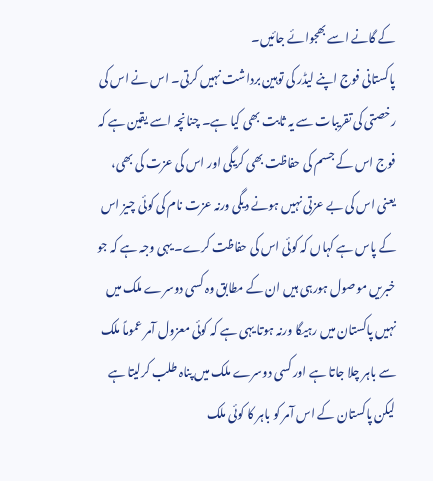کے گانے اسے بھجوائے جائیں۔
پاکستانی فوج اپنے لیڈر کی توہین برداشت نہیں کرتی۔ اس نے اس کی رخصتی کی تقریبات سے یہ ثابت بھی کیا ہے۔ چنانچہ اسے یقین ہے کہ فوج اس کے جسم کی حفاظت بھی کریگی اور اس کی عزت کی بھی، یعنی اس کی بے عزتی نہیں ہونے دیگی ورنہ عزت نام کی کوئی چیز اس کے پاس ہے کہاں کہ کوئی اس کی حفاظت کرے۔ یہی وجہ ہے کہ جو خبریں موصول ہورہی ہیں ان کے مطابق وہ کسی دوسرے ملک میں نہیں پاکستان میں رہیگا ورنہ ہوتا یہی ہے کہ کوئی معزول آمر عموماً ملک سے باہر چلا جاتا ہے اور کسی دوسرے ملک میں پناہ طلب کرلیتا ہے لیکن پاکستان کے اس آمر کو باہر کا کوئی ملک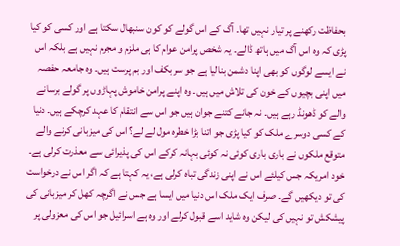بحفاظت رکھنے پر تیار نہیں تھا۔ آگ کے اس گولے کو کون سنبھال سکتا ہے اور کسی کو کیا پڑی کہ وہ اس آگ میں ہاتھ ڈالے۔ یہ شخص پرامن عوام کا ہی ملزم و مجرم نہیں ہے بلکہ اس نے ایسے لوگوں کو بھی اپنا دشمن بنالیا ہے جو سربکف اور بم پرست ہیں۔ وہ جامعہ حفصہ میں اپنی بچیوں کے خون کی تلاش میں ہیں۔ وہ اپنے پرامن خاموش پہاڑوں پر گولے برسانے والے کو ڈھونڈ رہے ہیں۔ نہ جانے کتنے جوان ہیں جو اس سے انتقام کا عہد کرچکے ہیں۔ دنیا کے کسی دوسرے ملک کو کیا پڑی جو اتنا بڑا خطرہ مول لے لے؟ اس کی میزبانی کرنے والے متوقع ملکوں نے باری باری کوئی نہ کوئی بہانہ کرکے اس کی پذیرائی سے معذرت کرلی ہے۔ خود امریکہ جس کیلئے اس نے اپنی زندگی تباہ کرلی ہے، یہ کہتا ہے کہ اگر اس نے درخواست کی تو دیکھیں گے۔ صرف ایک ملک اس دنیا میں ایسا ہے جس نے اگرچہ کھل کر میزبانی کی پیشکش تو نہیں کی لیکن وہ شاید اسے قبول کرلے اور وہ ہے اسرائیل جو اس کی معزولی پر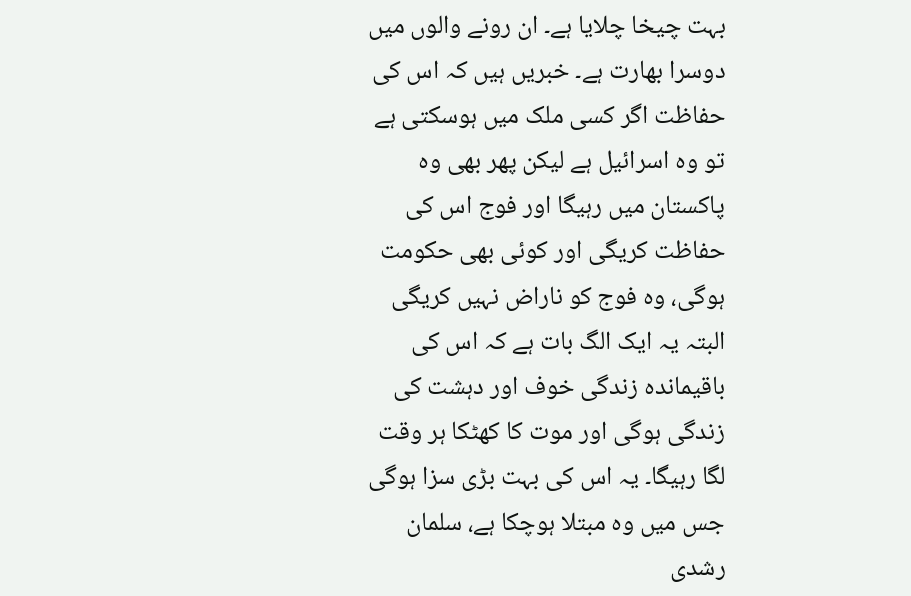بہت چیخا چلایا ہے۔ ان رونے والوں میں دوسرا بھارت ہے۔ خبریں ہیں کہ اس کی حفاظت اگر کسی ملک میں ہوسکتی ہے تو وہ اسرائیل ہے لیکن پھر بھی وہ پاکستان میں رہیگا اور فوج اس کی حفاظت کریگی اور کوئی بھی حکومت ہوگی، وہ فوج کو ناراض نہیں کریگی البتہ یہ ایک الگ بات ہے کہ اس کی باقیماندہ زندگی خوف اور دہشت کی زندگی ہوگی اور موت کا کھٹکا ہر وقت لگا رہیگا۔ یہ اس کی بہت بڑی سزا ہوگی جس میں وہ مبتلا ہوچکا ہے، سلمان رشدی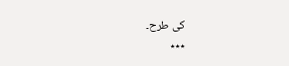کی طرح۔
٭٭٭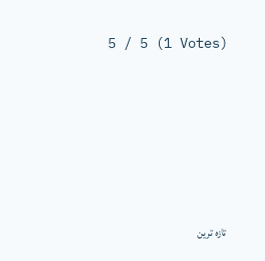5 / 5 (1 Votes)









 تازہ ترین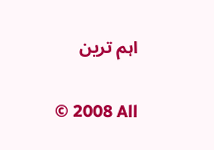اہم ترین

© 2008 All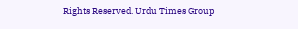Rights Reserved. Urdu Times Group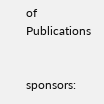of Publications


sponsors: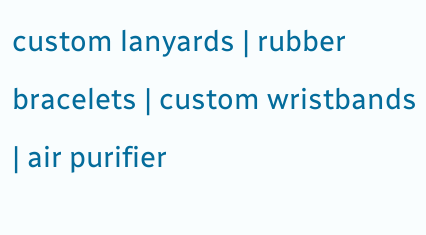custom lanyards | rubber bracelets | custom wristbands | air purifier